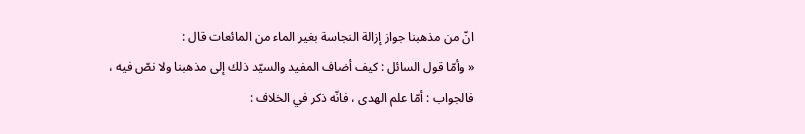انّ من مذهبنا جواز إزالة النجاسة بغير الماء من المائعات قال :
« وأمّا قول السائل : كيف أضاف المفيد والسيّد ذلك إلى مذهبنا ولا نصّ فيه ، فالجواب : أمّا علم الهدى ، فانّه ذكر في الخلاف :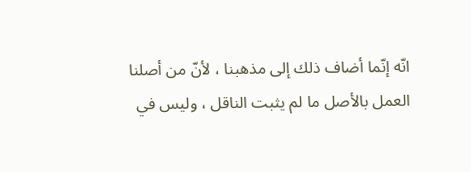انّه إنّما أضاف ذلك إلى مذهبنا ، لأنّ من أصلنا العمل بالأصل ما لم يثبت الناقل ، وليس في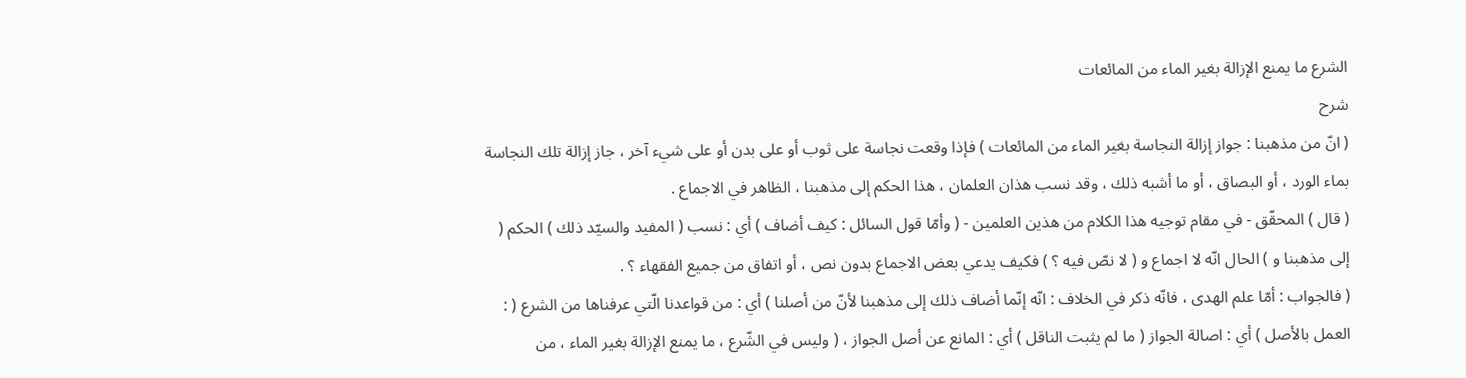الشرع ما يمنع الإزالة بغير الماء من المائعات
شرح
( انّ من مذهبنا : جواز إزالة النجاسة بغير الماء من المائعات ) فإذا وقعت نجاسة على ثوب أو على بدن أو على شيء آخر ، جاز إزالة تلك النجاسة بماء الورد ، أو البصاق ، أو ما أشبه ذلك ، وقد نسب هذان العلمان ، هذا الحكم إلى مذهبنا ، الظاهر في الاجماع .
( قال ) المحقّق - في مقام توجيه هذا الكلام من هذين العلمين - ( وأمّا قول السائل : كيف أضاف ) أي : نسب ( المفيد والسيّد ذلك ) الحكم ( إلى مذهبنا و ) الحال انّه لا اجماع و ( لا نصّ فيه ؟ ) فكيف يدعي بعض الاجماع بدون نص ، أو اتفاق من جميع الفقهاء ؟ .
( فالجواب : أمّا علم الهدى ، فانّه ذكر في الخلاف : انّه إنّما أضاف ذلك إلى مذهبنا لأنّ من أصلنا ) أي : من قواعدنا الّتي عرفناها من الشرع ( : العمل بالأصل ) أي : اصالة الجواز ( ما لم يثبت الناقل ) أي : المانع عن أصل الجواز ، ( وليس في الشّرع ، ما يمنع الإزالة بغير الماء ، من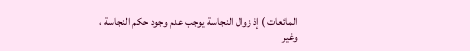المائعات ) إذ زوال النجاسة يوجب عدم وجود حكم النجاسة ، وغير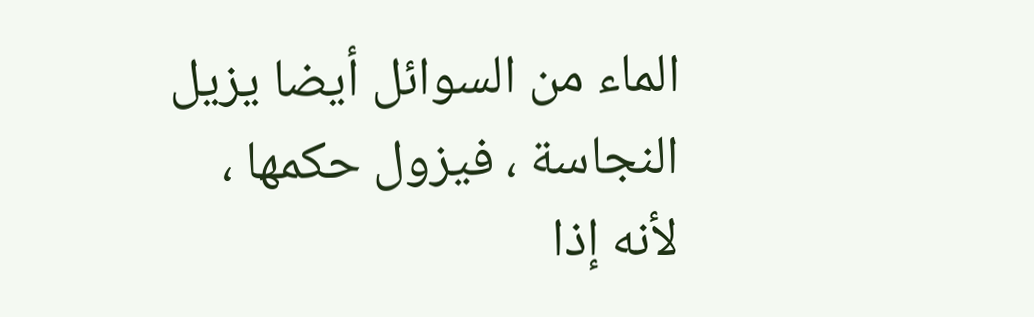الماء من السوائل أيضا يزيل النجاسة ، فيزول حكمها ، لأنه إذا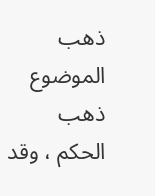ذهب الموضوع ذهب الحكم ، وقد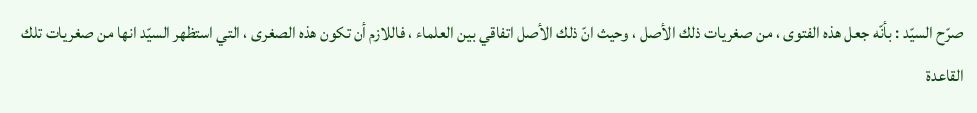صرّح السيّد : بأنّه جعل هذه الفتوى ، من صغريات ذلك الأصل ، وحيث انّ ذلك الأصل اتفاقي بين العلماء ، فاللازم أن تكون هذه الصغرى ، التي استظهر السيّد انها من صغريات تلك القاعدة